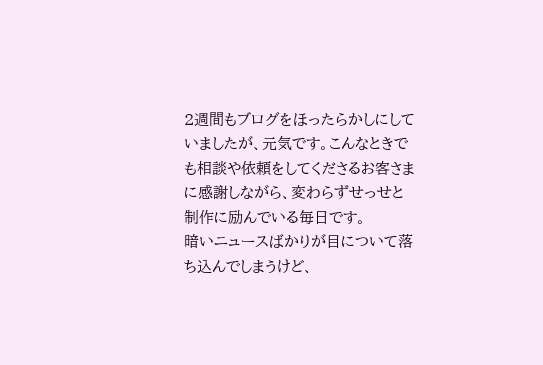2週間もブログをほったらかしにしていましたが、元気です。こんなときでも相談や依頼をしてくださるお客さまに感謝しながら、変わらずせっせと制作に励んでいる毎日です。
暗いニュースばかりが目について落ち込んでしまうけど、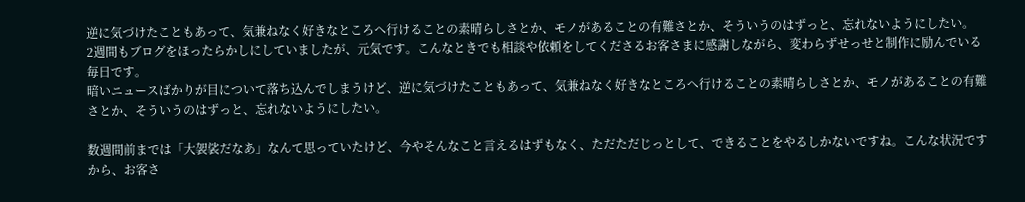逆に気づけたこともあって、気兼ねなく好きなところへ行けることの素晴らしさとか、モノがあることの有難さとか、そういうのはずっと、忘れないようにしたい。
2週間もブログをほったらかしにしていましたが、元気です。こんなときでも相談や依頼をしてくださるお客さまに感謝しながら、変わらずせっせと制作に励んでいる毎日です。
暗いニュースばかりが目について落ち込んでしまうけど、逆に気づけたこともあって、気兼ねなく好きなところへ行けることの素晴らしさとか、モノがあることの有難さとか、そういうのはずっと、忘れないようにしたい。

数週間前までは「大袈裟だなあ」なんて思っていたけど、今やそんなこと言えるはずもなく、ただただじっとして、できることをやるしかないですね。こんな状況ですから、お客さ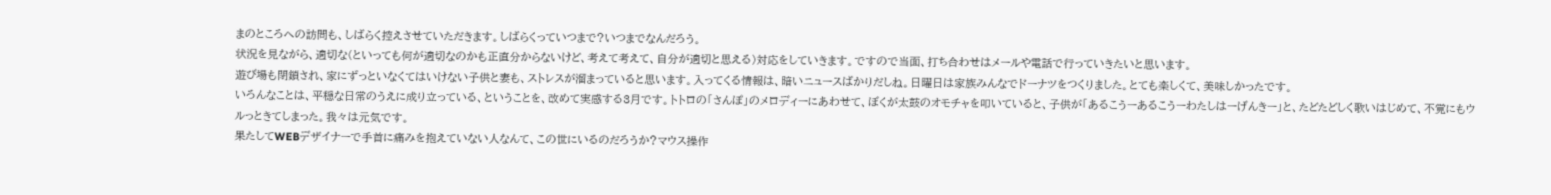まのところへの訪問も、しばらく控えさせていただきます。しばらくっていつまで?いつまでなんだろう。
状況を見ながら、適切な(といっても何が適切なのかも正直分からないけど、考えて考えて、自分が適切と思える)対応をしていきます。ですので当面、打ち合わせはメールや電話で行っていきたいと思います。
遊び場も閉鎖され、家にずっといなくてはいけない子供と妻も、ストレスが溜まっていると思います。入ってくる情報は、暗いニュースばかりだしね。日曜日は家族みんなでドーナツをつくりました。とても楽しくて、美味しかったです。
いろんなことは、平穏な日常のうえに成り立っている、ということを、改めて実感する3月です。トトロの「さんぽ」のメロディーにあわせて、ぼくが太鼓のオモチャを叩いていると、子供が「あるこうーあるこうーわたしはーげんきー」と、たどたどしく歌いはじめて、不覚にもウルっときてしまった。我々は元気です。
果たしてWEBデザイナーで手首に痛みを抱えていない人なんて、この世にいるのだろうか?マウス操作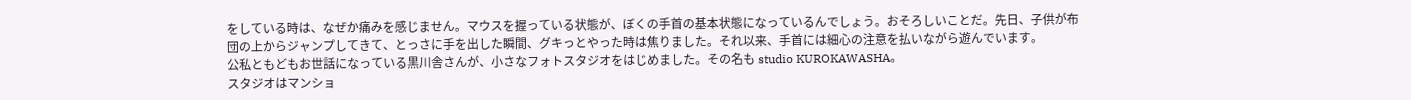をしている時は、なぜか痛みを感じません。マウスを握っている状態が、ぼくの手首の基本状態になっているんでしょう。おそろしいことだ。先日、子供が布団の上からジャンプしてきて、とっさに手を出した瞬間、グキっとやった時は焦りました。それ以来、手首には細心の注意を払いながら遊んでいます。
公私ともどもお世話になっている黒川舎さんが、小さなフォトスタジオをはじめました。その名も studio KUROKAWASHA。
スタジオはマンショ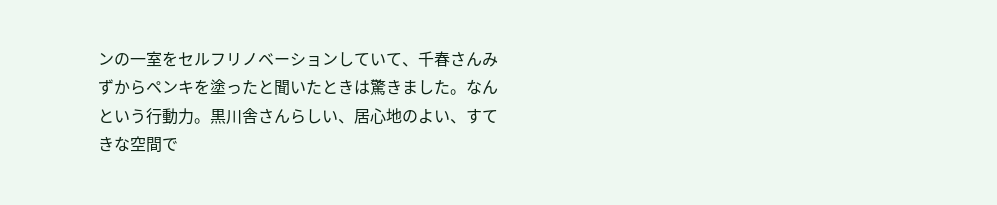ンの一室をセルフリノベーションしていて、千春さんみずからペンキを塗ったと聞いたときは驚きました。なんという行動力。黒川舎さんらしい、居心地のよい、すてきな空間で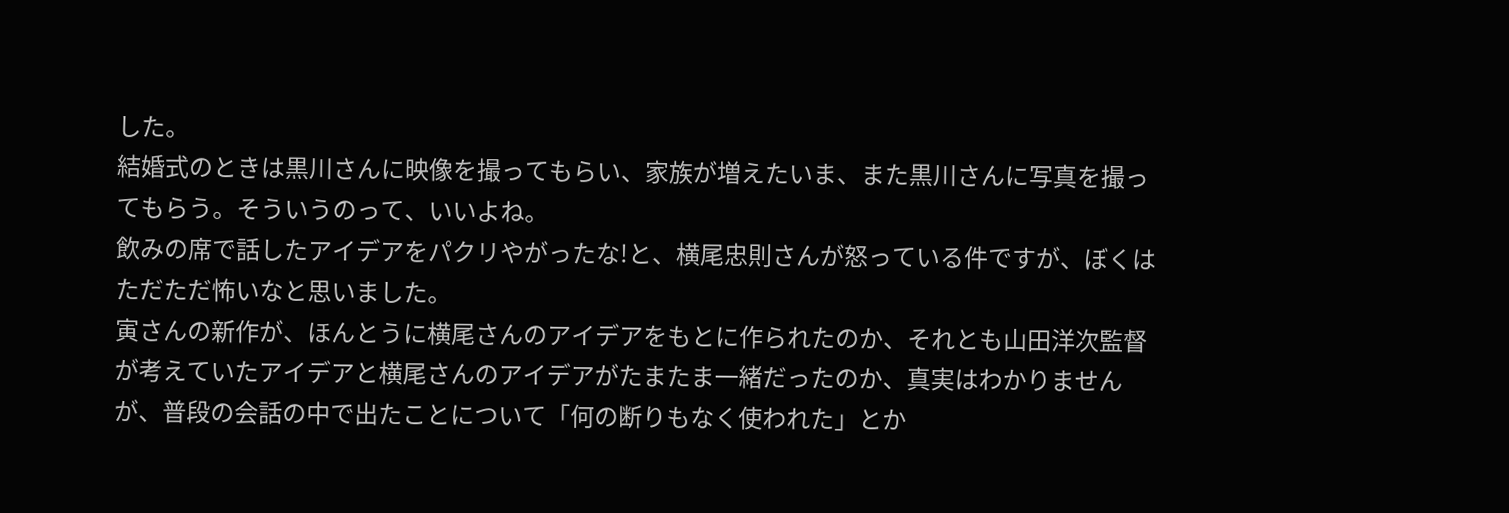した。
結婚式のときは黒川さんに映像を撮ってもらい、家族が増えたいま、また黒川さんに写真を撮ってもらう。そういうのって、いいよね。
飲みの席で話したアイデアをパクリやがったな!と、横尾忠則さんが怒っている件ですが、ぼくはただただ怖いなと思いました。
寅さんの新作が、ほんとうに横尾さんのアイデアをもとに作られたのか、それとも山田洋次監督が考えていたアイデアと横尾さんのアイデアがたまたま一緒だったのか、真実はわかりませんが、普段の会話の中で出たことについて「何の断りもなく使われた」とか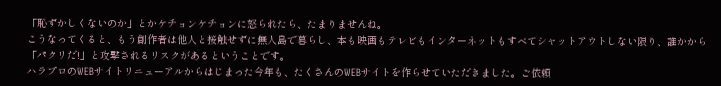「恥ずかしくないのか」とかケチョンケチョンに怒られたら、たまりませんね。
こうなってくると、もう創作者は他人と接触せずに無人島で暮らし、本も映画もテレビもインターネットもすべてシャットアウトしない限り、誰かから「パクリだ!」と攻撃されるリスクがあるということです。
ハラプロのWEBサイトリニューアルからはじまった今年も、たくさんのWEBサイトを作らせていただきました。ご依頼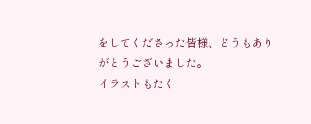をしてくださった皆様、どうもありがとうございました。
イラストもたく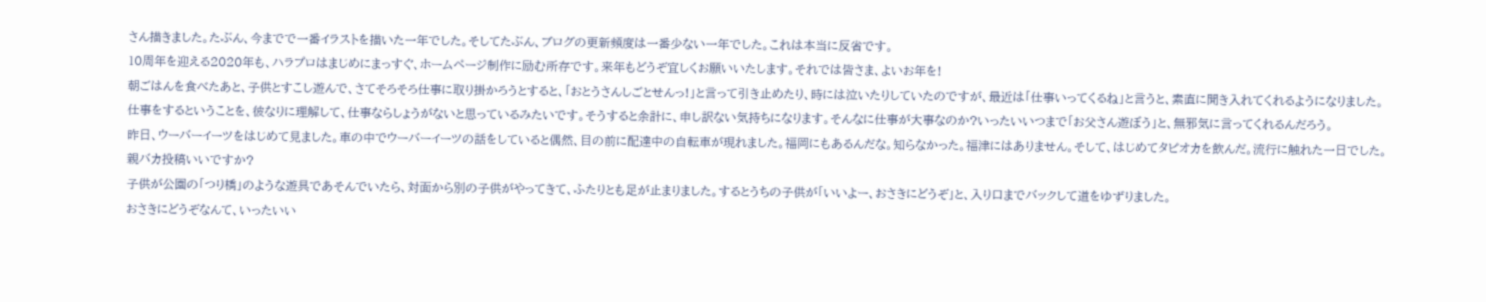さん描きました。たぶん、今までで一番イラストを描いた一年でした。そしてたぶん、ブログの更新頻度は一番少ない一年でした。これは本当に反省です。
10周年を迎える2020年も、ハラプロはまじめにまっすぐ、ホームページ制作に励む所存です。来年もどうぞ宜しくお願いいたします。それでは皆さま、よいお年を!
朝ごはんを食べたあと、子供とすこし遊んで、さてそろそろ仕事に取り掛かろうとすると、「おとうさんしごとせんっ!」と言って引き止めたり、時には泣いたりしていたのですが、最近は「仕事いってくるね」と言うと、素直に聞き入れてくれるようになりました。
仕事をするということを、彼なりに理解して、仕事ならしょうがないと思っているみたいです。そうすると余計に、申し訳ない気持ちになります。そんなに仕事が大事なのか?いったいいつまで「お父さん遊ぼう」と、無邪気に言ってくれるんだろう。
昨日、ウーバーイーツをはじめて見ました。車の中でウーバーイーツの話をしていると偶然、目の前に配達中の自転車が現れました。福岡にもあるんだな。知らなかった。福津にはありません。そして、はじめてタピオカを飲んだ。流行に触れた一日でした。
親バカ投稿いいですか?
子供が公園の「つり橋」のような遊具であそんでいたら、対面から別の子供がやってきて、ふたりとも足が止まりました。するとうちの子供が「いいよー、おさきにどうぞ」と、入り口までバックして道をゆずりました。
おさきにどうぞなんて、いったいい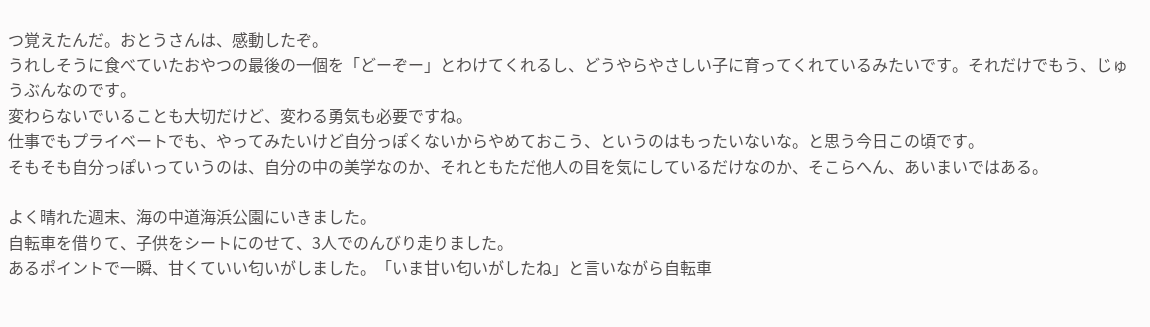つ覚えたんだ。おとうさんは、感動したぞ。
うれしそうに食べていたおやつの最後の一個を「どーぞー」とわけてくれるし、どうやらやさしい子に育ってくれているみたいです。それだけでもう、じゅうぶんなのです。
変わらないでいることも大切だけど、変わる勇気も必要ですね。
仕事でもプライベートでも、やってみたいけど自分っぽくないからやめておこう、というのはもったいないな。と思う今日この頃です。
そもそも自分っぽいっていうのは、自分の中の美学なのか、それともただ他人の目を気にしているだけなのか、そこらへん、あいまいではある。

よく晴れた週末、海の中道海浜公園にいきました。
自転車を借りて、子供をシートにのせて、3人でのんびり走りました。
あるポイントで一瞬、甘くていい匂いがしました。「いま甘い匂いがしたね」と言いながら自転車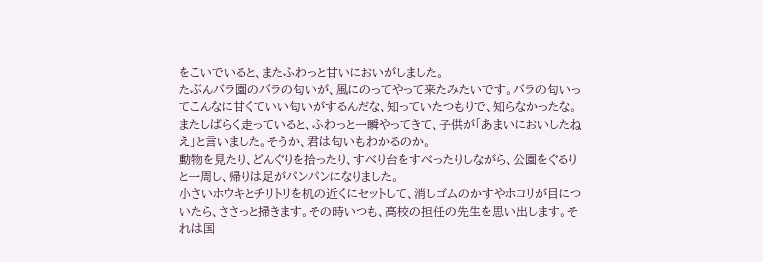をこいでいると、またふわっと甘いにおいがしました。
たぶんバラ園のバラの匂いが、風にのってやって来たみたいです。バラの匂いってこんなに甘くていい匂いがするんだな、知っていたつもりで、知らなかったな。
またしばらく走っていると、ふわっと一瞬やってきて、子供が「あまいにおいしたねえ」と言いました。そうか、君は匂いもわかるのか。
動物を見たり、どんぐりを拾ったり、すべり台をすべったりしながら、公園をぐるりと一周し、帰りは足がパンパンになりました。
小さいホウキとチリトリを机の近くにセットして、消しゴムのかすやホコリが目についたら、ささっと掃きます。その時いつも、高校の担任の先生を思い出します。それは国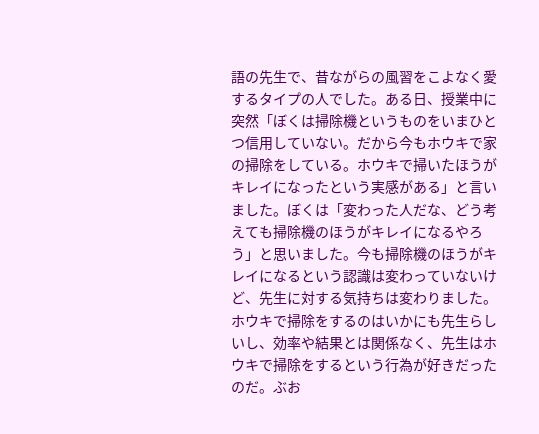語の先生で、昔ながらの風習をこよなく愛するタイプの人でした。ある日、授業中に突然「ぼくは掃除機というものをいまひとつ信用していない。だから今もホウキで家の掃除をしている。ホウキで掃いたほうがキレイになったという実感がある」と言いました。ぼくは「変わった人だな、どう考えても掃除機のほうがキレイになるやろう」と思いました。今も掃除機のほうがキレイになるという認識は変わっていないけど、先生に対する気持ちは変わりました。ホウキで掃除をするのはいかにも先生らしいし、効率や結果とは関係なく、先生はホウキで掃除をするという行為が好きだったのだ。ぶお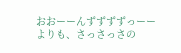おおーーんずずずずっーーよりも、さっさっさの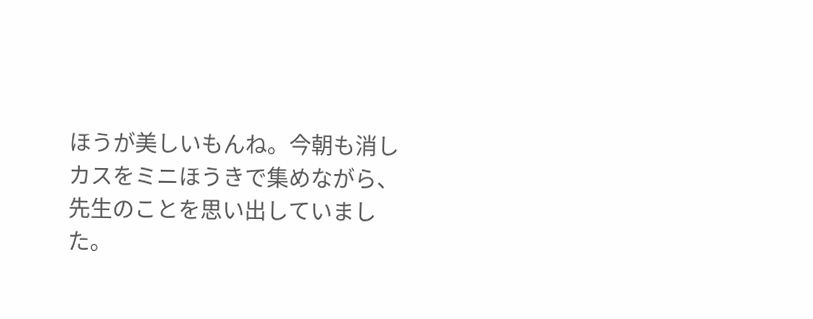ほうが美しいもんね。今朝も消しカスをミニほうきで集めながら、先生のことを思い出していました。